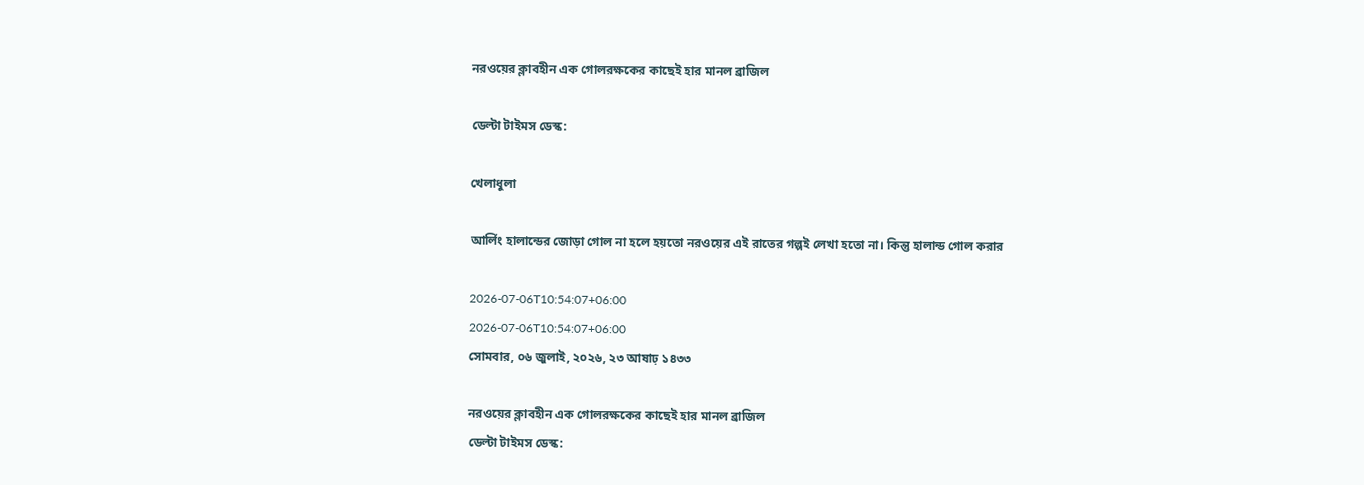নরওয়ের ক্লাবহীন এক গোলরক্ষকের কাছেই হার মানল ব্রাজিল

ডেল্টা টাইমস ডেস্ক:

খেলাধুলা

আর্লিং হালান্ডের জোড়া গোল না হলে হয়তো নরওয়ের এই রাতের গল্পই লেখা হতো না। কিন্তু হালান্ড গোল করার

2026-07-06T10:54:07+06:00
2026-07-06T10:54:07+06:00
সোমবার, ০৬ জুলাই, ২০২৬, ২৩ আষাঢ় ১৪৩৩

নরওয়ের ক্লাবহীন এক গোলরক্ষকের কাছেই হার মানল ব্রাজিল
ডেল্টা টাইমস ডেস্ক: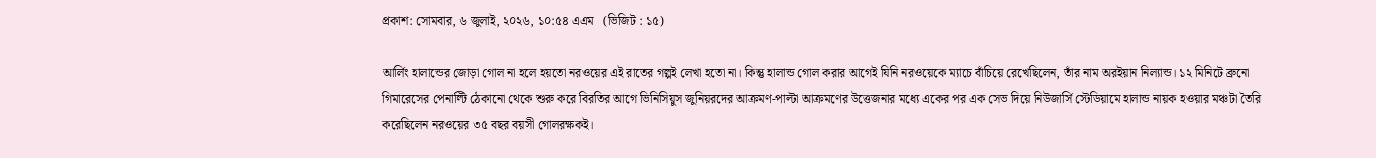প্রকাশ: সোমবার, ৬ জুলাই, ২০২৬, ১০:৫৪ এএম   (ভিজিট : ১৫)

আর্লিং হালান্ডের জোড়া গোল না হলে হয়তো নরওয়ের এই রাতের গল্পই লেখা হতো না। কিন্তু হালান্ড গোল করার আগেই যিনি নরওয়েকে ম্যাচে বাঁচিয়ে রেখেছিলেন, তাঁর নাম অরইয়ান নিল্যান্ড। ১২ মিনিটে ব্রুনো গিমারেসের পেনাল্টি ঠেকানো থেকে শুরু করে বিরতির আগে ভিনিসিয়ুস জুনিয়রদের আক্রমণ-পাল্টা আক্রমণের উত্তেজনার মধ্যে একের পর এক সেভ দিয়ে নিউজার্সি স্টেডিয়ামে হালান্ড নায়ক হওয়ার মঞ্চটা তৈরি করেছিলেন নরওয়ের ৩৫ বছর বয়সী গোলরক্ষকই।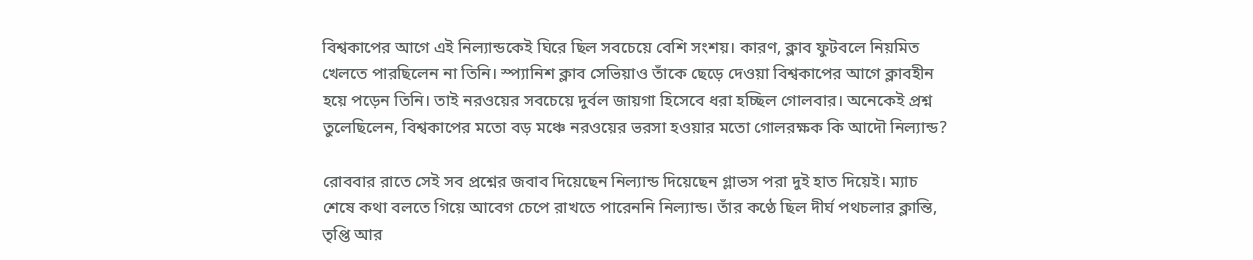বিশ্বকাপের আগে এই নিল্যান্ডকেই ঘিরে ছিল সবচেয়ে বেশি সংশয়। কারণ, ক্লাব ফুটবলে নিয়মিত খেলতে পারছিলেন না তিনি। স্প্যানিশ ক্লাব সেভিয়াও তাঁকে ছেড়ে দেওয়া বিশ্বকাপের আগে ক্লাবহীন হয়ে পড়েন তিনি। তাই নরওয়ের সবচেয়ে দুর্বল জায়গা হিসেবে ধরা হচ্ছিল গোলবার। অনেকেই প্রশ্ন তুলেছিলেন, বিশ্বকাপের মতো বড় মঞ্চে নরওয়ের ভরসা হওয়ার মতো গোলরক্ষক কি আদৌ নিল্যান্ড?

রোববার রাতে সেই সব প্রশ্নের জবাব দিয়েছেন নিল্যান্ড দিয়েছেন গ্লাভস পরা দুই হাত দিয়েই। ম্যাচ শেষে কথা বলতে গিয়ে আবেগ চেপে রাখতে পারেননি নিল্যান্ড। তাঁর কণ্ঠে ছিল দীর্ঘ পথচলার ক্লান্তি, তৃপ্তি আর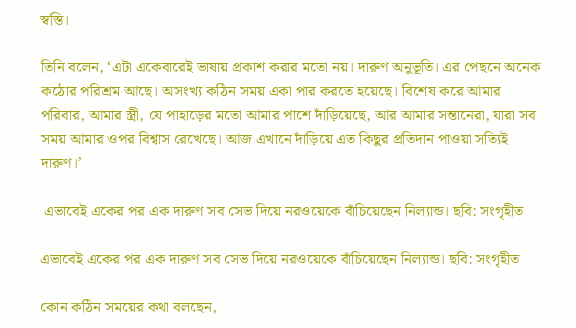স্বস্তি।

তিনি বলেন, ‘এটা একেবারেই ভাষায় প্রকাশ করার মতো নয়। দারুণ অনুভূতি। এর পেছনে অনেক কঠোর পরিশ্রম আছে। অসংখ্য কঠিন সময় একা পার করতে হয়েছে। বিশেষ করে আমার পরিবার, আমার স্ত্রী, যে পাহাড়ের মতো আমার পাশে দাঁড়িয়েছে, আর আমার সন্তানেরা, যারা সব সময় আমার ওপর বিশ্বাস রেখেছে। আজ এখানে দাঁড়িয়ে এত কিছুর প্রতিদান পাওয়া সত্যিই দারুণ।’

 এভাবেই একের পর এক দারুণ সব সেভ দিয়ে নরওয়েকে বাঁচিয়েছেন নিল্যান্ড। ছবি: সংগৃহীত

এভাবেই একের পর এক দারুণ সব সেভ দিয়ে নরওয়েকে বাঁচিয়েছেন নিল্যান্ড। ছবি: সংগৃহীত

কোন কঠিন সময়ের কথা বলছেন,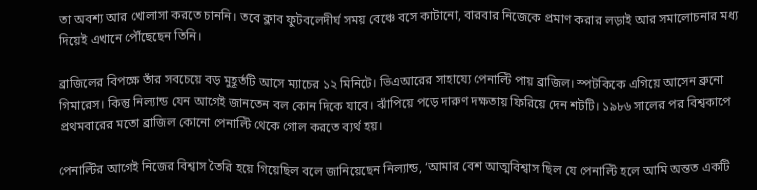তা অবশ্য আর খোলাসা করতে চাননি। তবে ক্লাব ফুটবলেদীর্ঘ সময় বেঞ্চে বসে কাটানো, বারবার নিজেকে প্রমাণ করার লড়াই আর সমালোচনার মধ্য দিয়েই এখানে পৌঁছেছেন তিনি।

ব্রাজিলের বিপক্ষে তাঁর সবচেয়ে বড় মুহূর্তটি আসে ম্যাচের ১২ মিনিটে। ভিএআরের সাহায্যে পেনাল্টি পায় ব্রাজিল। স্পটকিকে এগিয়ে আসেন ব্রুনো গিমারেস। কিন্তু নিল্যান্ড যেন আগেই জানতেন বল কোন দিকে যাবে। ঝাঁপিয়ে পড়ে দারুণ দক্ষতায় ফিরিয়ে দেন শটটি। ১৯৮৬ সালের পর বিশ্বকাপে প্রথমবারের মতো ব্রাজিল কোনো পেনাল্টি থেকে গোল করতে ব্যর্থ হয়।

পেনাল্টির আগেই নিজের বিশ্বাস তৈরি হয়ে গিয়েছিল বলে জানিয়েছেন নিল্যান্ড, ‘আমার বেশ আত্মবিশ্বাস ছিল যে পেনাল্টি হলে আমি অন্তত একটি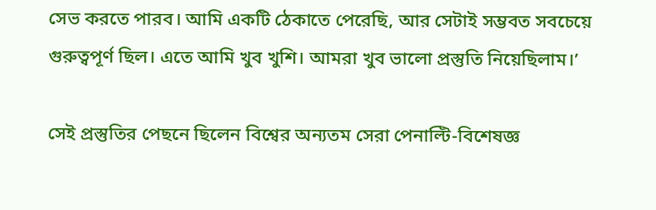সেভ করতে পারব। আমি একটি ঠেকাতে পেরেছি, আর সেটাই সম্ভবত সবচেয়ে গুরুত্বপূর্ণ ছিল। এতে আমি খুব খুশি। আমরা খুব ভালো প্রস্তুতি নিয়েছিলাম।’

সেই প্রস্তুতির পেছনে ছিলেন বিশ্বের অন্যতম সেরা পেনাল্টি-বিশেষজ্ঞ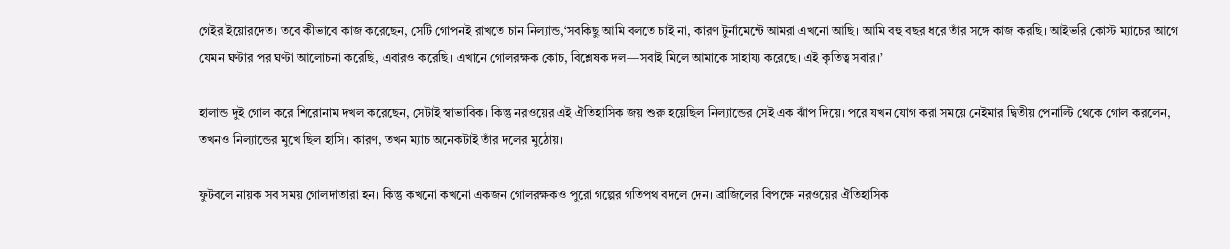গেইর ইয়োরদেত। তবে কীভাবে কাজ করেছেন, সেটি গোপনই রাখতে চান নিল্যান্ড,‘সবকিছু আমি বলতে চাই না, কারণ টুর্নামেন্টে আমরা এখনো আছি। আমি বহু বছর ধরে তাঁর সঙ্গে কাজ করছি। আইভরি কোস্ট ম্যাচের আগে যেমন ঘণ্টার পর ঘণ্টা আলোচনা করেছি, এবারও করেছি। এখানে গোলরক্ষক কোচ, বিশ্লেষক দল—সবাই মিলে আমাকে সাহায্য করেছে। এই কৃতিত্ব সবার।’

হালান্ড দুই গোল করে শিরোনাম দখল করেছেন, সেটাই স্বাভাবিক। কিন্তু নরওয়ের এই ঐতিহাসিক জয় শুরু হয়েছিল নিল্যান্ডের সেই এক ঝাঁপ দিয়ে। পরে যখন যোগ করা সময়ে নেইমার দ্বিতীয় পেনাল্টি থেকে গোল করলেন, তখনও নিল্যান্ডের মুখে ছিল হাসি। কারণ, তখন ম্যাচ অনেকটাই তাঁর দলের মুঠোয়।

ফুটবলে নায়ক সব সময় গোলদাতারা হন। কিন্তু কখনো কখনো একজন গোলরক্ষকও পুরো গল্পের গতিপথ বদলে দেন। ব্রাজিলের বিপক্ষে নরওয়ের ঐতিহাসিক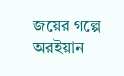জয়ের গল্পে অরইয়ান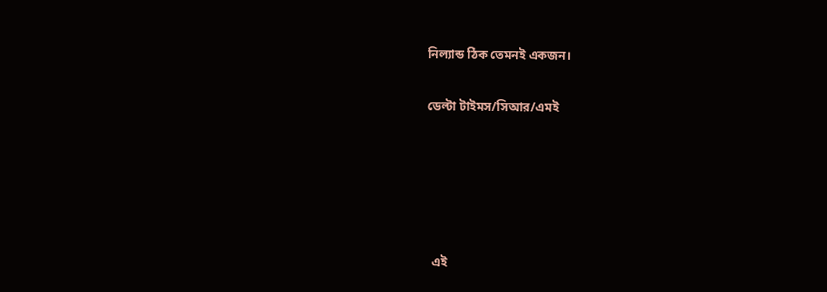নিল্যান্ড ঠিক তেমনই একজন।


ডেল্টা টাইমস/সিআর/এমই








  এই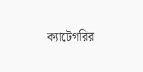ক্যাটেগরির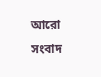আরো সংবাদ